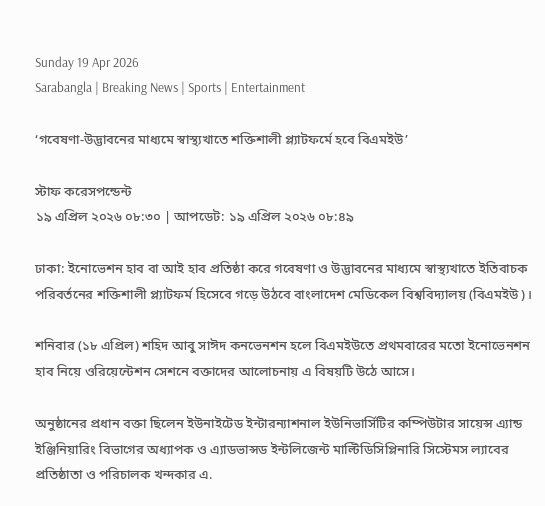Sunday 19 Apr 2026
Sarabangla | Breaking News | Sports | Entertainment

‘গবেষণা-উদ্ভাবনের মাধ্যমে স্বাস্থ্যখাতে শক্তিশালী প্ল্যাটফর্মে হবে বিএমইউ’

স্টাফ করেসপন্ডেন্ট
১৯ এপ্রিল ২০২৬ ০৮:৩০ | আপডেট: ১৯ এপ্রিল ২০২৬ ০৮:৪৯

ঢাকা: ইনোভেশন হাব বা আই হাব প্রতিষ্ঠা করে গবেষণা ও উদ্ভাবনের মাধ্যমে স্বাস্থ্যখাতে ইতিবাচক পরিবর্তনের শক্তিশালী প্ল্যাটফর্ম হিসেবে গড়ে উঠবে বাংলাদেশ মেডিকেল বিশ্ববিদ্যালয় (বিএমইউ)।

শনিবার (১৮ এপ্রিল) শহিদ আবু সাঈদ কনভেনশন হলে বিএমইউতে প্রথমবারের মতো ইনোভেনশন হাব নিয়ে ওরিয়েন্টেশন সেশনে বক্তাদের আলোচনায় এ বিষয়টি উঠে আসে।

অনুষ্ঠানের প্রধান বক্তা ছিলেন ইউনাইটেড ইন্টারন্যাশনাল ইউনিভার্সিটির কম্পিউটার সায়েন্স এ্যান্ড ইঞ্জিনিয়ারিং বিভাগের অধ্যাপক ও এ্যাডভান্সড ইন্টলিজেন্ট মাল্টিডিসিপ্লিনারি সিস্টেমস ল্যাবের প্রতিষ্ঠাতা ও পরিচালক খন্দকার এ.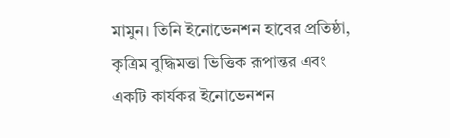মামুন। তিনি ইনোভেনশন হাবের প্রতিষ্ঠা, কৃত্রিম বুদ্ধিমত্তা ভিত্তিক রূপান্তর এবং একটি কার্যকর ইনোভেনশন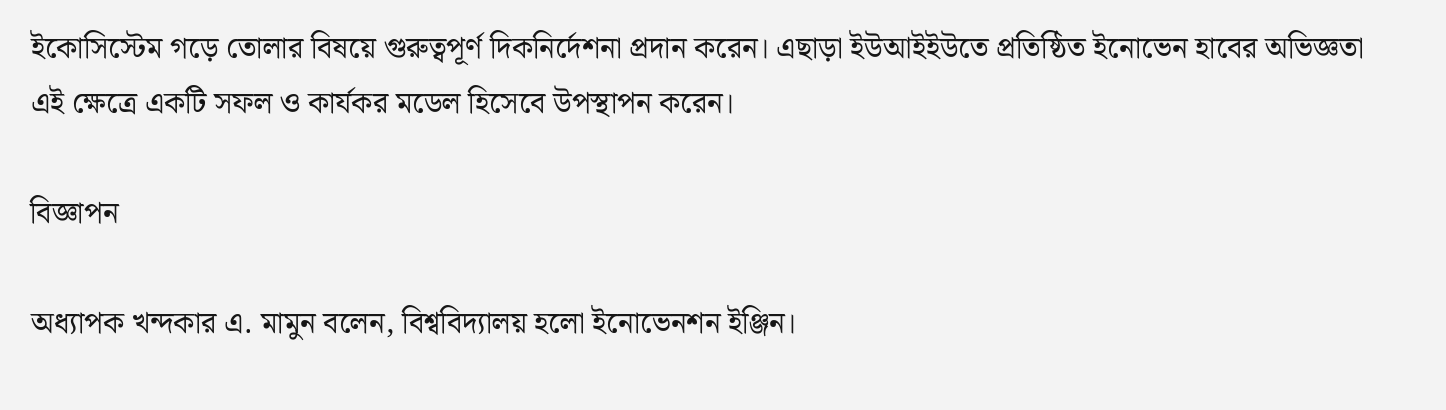ইকোসিস্টেম গড়ে তোলার বিষয়ে গুরুত্বপূর্ণ দিকনির্দেশনা প্রদান করেন। এছাড়া ইউআইইউতে প্রতিষ্ঠিত ইনোভেন হাবের অভিজ্ঞতা এই ক্ষেত্রে একটি সফল ও কার্যকর মডেল হিসেবে উপস্থাপন করেন।

বিজ্ঞাপন

অধ্যাপক খন্দকার এ. মামুন বলেন, বিশ্ববিদ্যালয় হলো ইনোভেনশন ইঞ্জিন।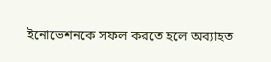ইনোভেশনকে সফল করতে হলে অব্যাহত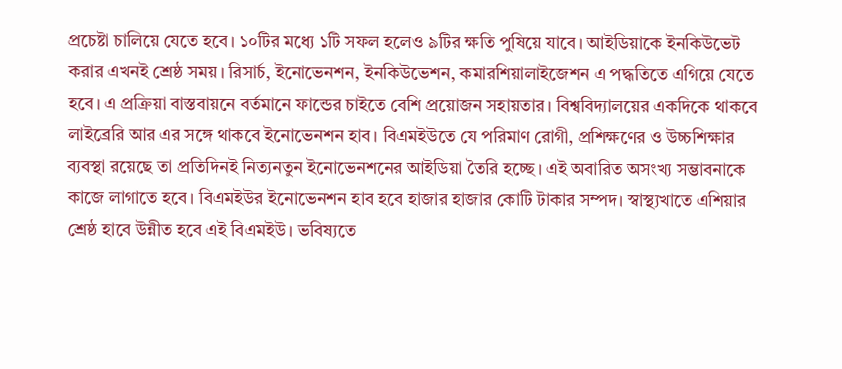প্রচেষ্টা চালিয়ে যেতে হবে। ১০টির মধ্যে ১টি সফল হলেও ৯টির ক্ষতি পুষিয়ে যাবে। আইডিয়াকে ইনকিউভেট করার এখনই শ্রেষ্ঠ সময়। রিসার্চ, ইনোভেনশন, ইনকিউভেশন, কমারশিয়ালাইজেশন এ পদ্ধতিতে এগিয়ে যেতে হবে। এ প্রক্রিয়া বাস্তবায়নে বর্তমানে ফান্ডের চাইতে বেশি প্রয়োজন সহায়তার। বিশ্ববিদ্যালয়ের একদিকে থাকবে লাইব্রেরি আর এর সঙ্গে থাকবে ইনোভেনশন হাব। বিএমইউতে যে পরিমাণ রোগী, প্রশিক্ষণের ও উচ্চশিক্ষার ব্যবস্থা রয়েছে তা প্রতিদিনই নিত্যনতুন ইনোভেনশনের আইডিয়া তৈরি হচ্ছে। এই অবারিত অসংখ্য সম্ভাবনাকে কাজে লাগাতে হবে। বিএমইউর ইনোভেনশন হাব হবে হাজার হাজার কোটি টাকার সম্পদ। স্বাস্থ্যখাতে এশিয়ার শ্রেষ্ঠ হাবে উন্নীত হবে এই বিএমইউ। ভবিষ্যতে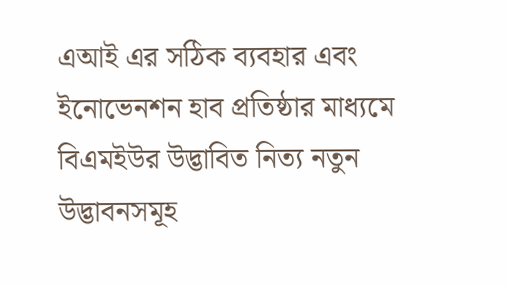এআই এর সঠিক ব্যবহার এবং ইনোভেনশন হাব প্রতিষ্ঠার মাধ্যমে বিএমইউর উদ্ভাবিত নিত্য নতুন উদ্ভাবনসমূহ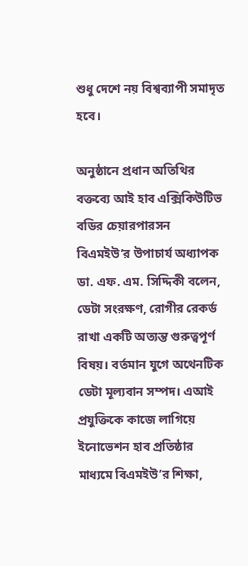শুধু দেশে নয় বিশ্বব্যাপী সমাদৃত হবে।

অনুষ্ঠানে প্রধান অতিথির বক্তব্যে আই হাব এক্সিকিউটিভ বডির চেয়ারপারসন বিএমইউ’র উপাচার্য অধ্যাপক ডা. এফ. এম. সিদ্দিকী বলেন, ডেটা সংরক্ষণ, রোগীর রেকর্ড রাখা একটি অত্যন্ত গুরুত্বপূর্ণ বিষয়। বর্তমান যুগে অথেনটিক ডেটা মূল্যবান সম্পদ। এআই প্রযুক্তিকে কাজে লাগিয়ে ইনোভেশন হাব প্রতিষ্ঠার মাধ্যমে বিএমইউ’র শিক্ষা,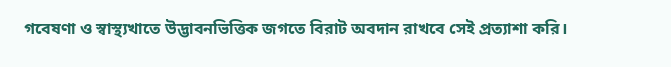গবেষণা ও স্বাস্থ্যখাতে উদ্ভাবনভিত্তিক জগতে বিরাট অবদান রাখবে সেই প্রত্যাশা করি।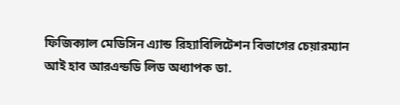ফিজিক্যাল মেডিসিন এ্যান্ড রিহ্যাবিলিটেশন বিভাগের চেয়ারম্যান আই হাব আরএন্ডডি লিড অধ্যাপক ডা.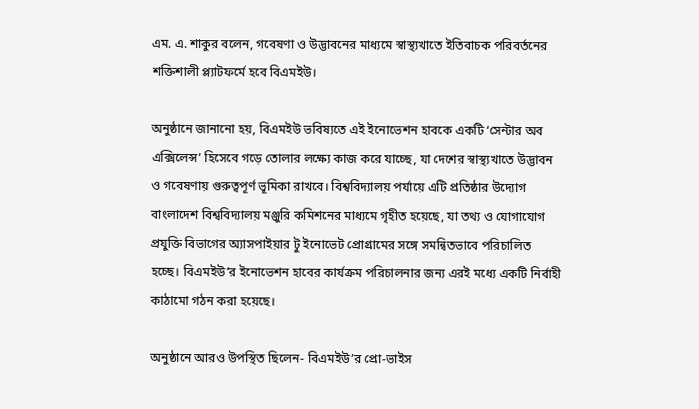এম. এ. শাকুর বলেন, গবেষণা ও উদ্ভাবনের মাধ্যমে স্বাস্থ্যখাতে ইতিবাচক পরিবর্তনের শক্তিশালী প্ল্যাটফর্মে হবে বিএমইউ।

অনুষ্ঠানে জানানো হয়, বিএমইউ ভবিষ্যতে এই ইনোভেশন হাবকে একটি ‘সেন্টার অব এক্সিলেন্স’ হিসেবে গড়ে তোলার লক্ষ্যে কাজ করে যাচ্ছে, যা দেশের স্বাস্থ্যখাতে উদ্ভাবন ও গবেষণায় গুরুত্বপূর্ণ ভূমিকা রাখবে। বিশ্ববিদ্যালয় পর্যায়ে এটি প্রতিষ্ঠার উদ্যোগ বাংলাদেশ বিশ্ববিদ্যালয় মঞ্জুরি কমিশনের মাধ্যমে গৃহীত হয়েছে, যা তথ্য ও যোগাযোগ প্রযুক্তি বিভাগের অ্যাসপাইয়ার টু ইনোভেট প্রোগ্রামের সঙ্গে সমন্বিতভাবে পরিচালিত হচ্ছে। বিএমইউ’র ইনোভেশন হাবের কার্যক্রম পরিচালনার জন্য এরই মধ্যে একটি নির্বাহী কাঠামো গঠন করা হয়েছে।

অনুষ্ঠানে আরও উপস্থিত ছিলেন- বিএমইউ’র প্রো-ভাইস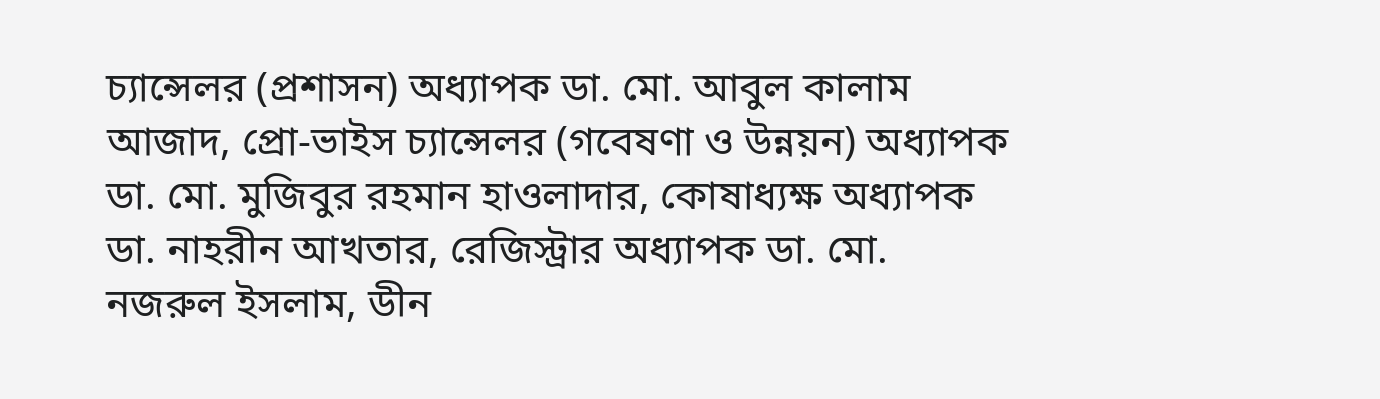চ্যান্সেলর (প্রশাসন) অধ্যাপক ডা. মো. আবুল কালাম আজাদ, প্রো-ভাইস চ্যান্সেলর (গবেষণা ও উন্নয়ন) অধ্যাপক ডা. মো. মুজিবুর রহমান হাওলাদার, কোষাধ্যক্ষ অধ্যাপক ডা. নাহরীন আখতার, রেজিস্ট্রার অধ্যাপক ডা. মো. নজরুল ইসলাম, ডীন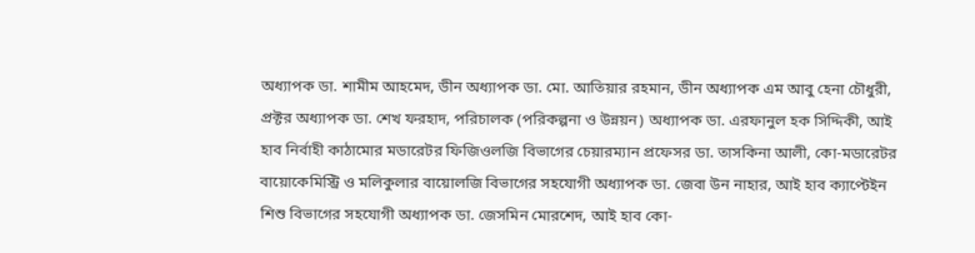অধ্যাপক ডা. শামীম আহমেদ, ডীন অধ্যাপক ডা. মো. আতিয়ার রহমান, ডীন অধ্যাপক এম আবু হেনা চৌধুরী, প্রক্টর অধ্যাপক ডা. শেখ ফরহাদ, পরিচালক (পরিকল্পনা ও উন্নয়ন) অধ্যাপক ডা. এরফানুল হক সিদ্দিকী, আই হাব নির্বাহী কাঠামোর মডারেটর ফিজিওলজি বিভাগের চেয়ারম্যান প্রফেসর ডা. তাসকিনা আলী, কো-মডারেটর বায়োকেমিস্ট্রি ও মলিকুলার বায়োলজি বিভাগের সহযোগী অধ্যাপক ডা. জেবা উন নাহার, আই হাব ক্যাপ্টেইন শিশু বিভাগের সহযোগী অধ্যাপক ডা. জেসমিন মোরশেদ, আই হাব কো-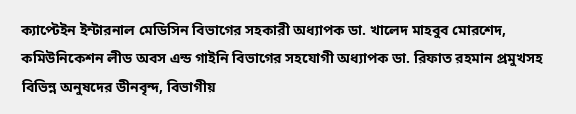ক্যাপ্টেইন ইন্টারনাল মেডিসিন বিভাগের সহকারী অধ্যাপক ডা. খালেদ মাহবুব মোরশেদ, কমিউনিকেশন লীড অবস এন্ড গাইনি বিভাগের সহযোগী অধ্যাপক ডা. রিফাত রহমান প্রমুখসহ বিভিন্ন অনুষদের ডীনবৃন্দ, বিভাগীয়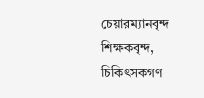চেয়ারম্যানবৃন্দ শিক্ষকবৃন্দ, চিকিৎসকগণ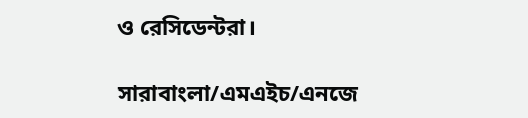ও রেসিডেন্টরা।

সারাবাংলা/এমএইচ/এনজে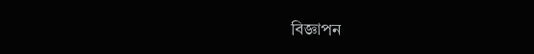বিজ্ঞাপন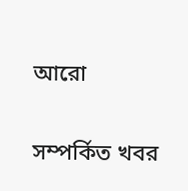আরো

সম্পর্কিত খবর